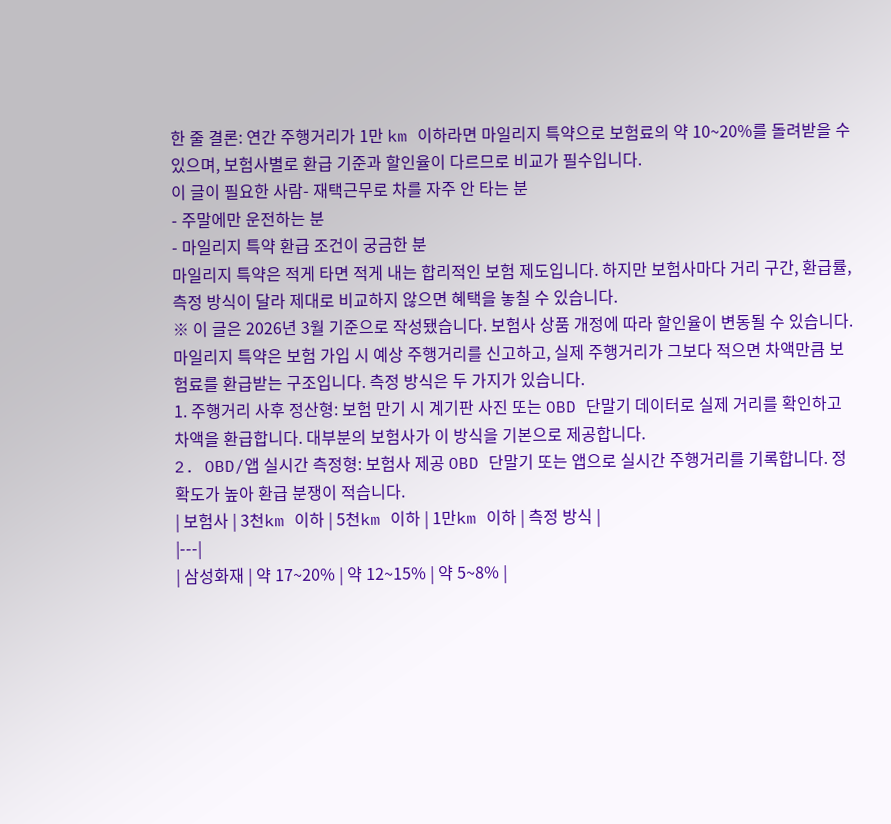한 줄 결론: 연간 주행거리가 1만 km 이하라면 마일리지 특약으로 보험료의 약 10~20%를 돌려받을 수 있으며, 보험사별로 환급 기준과 할인율이 다르므로 비교가 필수입니다.
이 글이 필요한 사람- 재택근무로 차를 자주 안 타는 분
- 주말에만 운전하는 분
- 마일리지 특약 환급 조건이 궁금한 분
마일리지 특약은 적게 타면 적게 내는 합리적인 보험 제도입니다. 하지만 보험사마다 거리 구간, 환급률, 측정 방식이 달라 제대로 비교하지 않으면 혜택을 놓칠 수 있습니다.
※ 이 글은 2026년 3월 기준으로 작성됐습니다. 보험사 상품 개정에 따라 할인율이 변동될 수 있습니다.
마일리지 특약은 보험 가입 시 예상 주행거리를 신고하고, 실제 주행거리가 그보다 적으면 차액만큼 보험료를 환급받는 구조입니다. 측정 방식은 두 가지가 있습니다.
1. 주행거리 사후 정산형: 보험 만기 시 계기판 사진 또는 OBD 단말기 데이터로 실제 거리를 확인하고 차액을 환급합니다. 대부분의 보험사가 이 방식을 기본으로 제공합니다.
2. OBD/앱 실시간 측정형: 보험사 제공 OBD 단말기 또는 앱으로 실시간 주행거리를 기록합니다. 정확도가 높아 환급 분쟁이 적습니다.
| 보험사 | 3천km 이하 | 5천km 이하 | 1만km 이하 | 측정 방식 |
|---|
| 삼성화재 | 약 17~20% | 약 12~15% | 약 5~8% |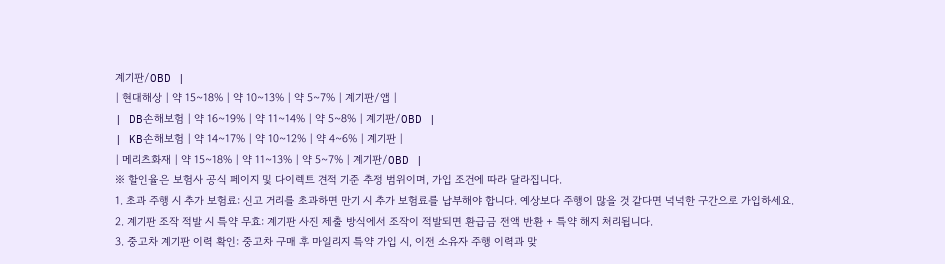계기판/OBD |
| 현대해상 | 약 15~18% | 약 10~13% | 약 5~7% | 계기판/앱 |
| DB손해보험 | 약 16~19% | 약 11~14% | 약 5~8% | 계기판/OBD |
| KB손해보험 | 약 14~17% | 약 10~12% | 약 4~6% | 계기판 |
| 메리츠화재 | 약 15~18% | 약 11~13% | 약 5~7% | 계기판/OBD |
※ 할인율은 보험사 공식 페이지 및 다이렉트 견적 기준 추정 범위이며, 가입 조건에 따라 달라집니다.
1. 초과 주행 시 추가 보험료: 신고 거리를 초과하면 만기 시 추가 보험료를 납부해야 합니다. 예상보다 주행이 많을 것 같다면 넉넉한 구간으로 가입하세요.
2. 계기판 조작 적발 시 특약 무효: 계기판 사진 제출 방식에서 조작이 적발되면 환급금 전액 반환 + 특약 해지 처리됩니다.
3. 중고차 계기판 이력 확인: 중고차 구매 후 마일리지 특약 가입 시, 이전 소유자 주행 이력과 맞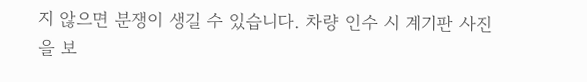지 않으면 분쟁이 생길 수 있습니다. 차량 인수 시 계기판 사진을 보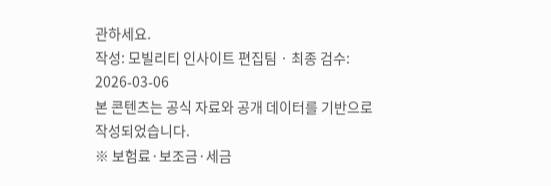관하세요.
작성: 모빌리티 인사이트 편집팀 · 최종 검수: 2026-03-06
본 콘텐츠는 공식 자료와 공개 데이터를 기반으로 작성되었습니다.
※ 보험료·보조금·세금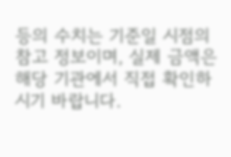등의 수치는 기준일 시점의 참고 정보이며, 실제 금액은 해당 기관에서 직접 확인하시기 바랍니다.